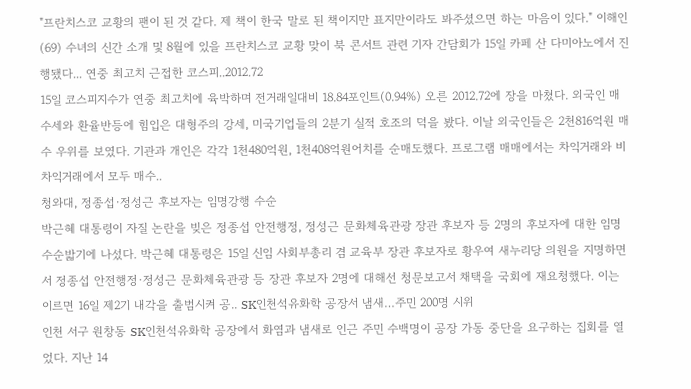"프란치스코 교황의 팬이 된 것 같다. 제 책이 한국 말로 된 책이지만 표지만이라도 봐주셨으면 하는 마음이 있다." 이해인(69) 수녀의 신간 소개 및 8월에 있을 프란치스코 교황 맞이 북 콘서트 관련 기자 간담회가 15일 카페 산 다미아노에서 진행됐다... 연중 최고치 근접한 코스피..2012.72
15일 코스피지수가 연중 최고치에 육박하며 전거래일대비 18.84포인트(0.94%) 오른 2012.72에 장을 마쳤다. 외국인 매수세와 환율반등에 힘입은 대형주의 강세, 미국기업들의 2분기 실적 호조의 덕을 봤다. 이날 외국인들은 2천816억원 매수 우위를 보였다. 기관과 개인은 각각 1천480억원, 1천408억원어치를 순매도했다. 프로그램 매매에서는 차익거래와 비차익거래에서 모두 매수..
청와대, 정종섭·정성근 후보자는 임명강행 수순
박근혜 대통령이 자질 논란을 빚은 정종섭 안전행정, 정성근 문화체육관광 장관 후보자 등 2명의 후보자에 대한 임명 수순밟기에 나섰다. 박근혜 대통령은 15일 신임 사회부총리 겸 교육부 장관 후보자로 황우여 새누리당 의원을 지명하면서 정종섭 안전행정·정성근 문화체육관광 등 장관 후보자 2명에 대해선 청문보고서 채택을 국회에 재요청했다. 이는 이르면 16일 제2기 내각을 출범시켜 공.. SK인천석유화학 공장서 냄새…주민 200명 시위
인천 서구 원창동 SK인천석유화학 공장에서 화염과 냄새로 인근 주민 수백명이 공장 가동 중단을 요구하는 집회를 열었다. 지난 14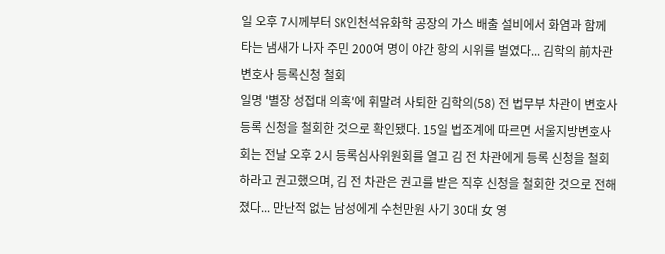일 오후 7시께부터 SK인천석유화학 공장의 가스 배출 설비에서 화염과 함께 타는 냄새가 나자 주민 200여 명이 야간 항의 시위를 벌였다... 김학의 前차관 변호사 등록신청 철회
일명 '별장 성접대 의혹'에 휘말려 사퇴한 김학의(58) 전 법무부 차관이 변호사 등록 신청을 철회한 것으로 확인됐다. 15일 법조계에 따르면 서울지방변호사회는 전날 오후 2시 등록심사위원회를 열고 김 전 차관에게 등록 신청을 철회하라고 권고했으며, 김 전 차관은 권고를 받은 직후 신청을 철회한 것으로 전해졌다... 만난적 없는 남성에게 수천만원 사기 30대 女 영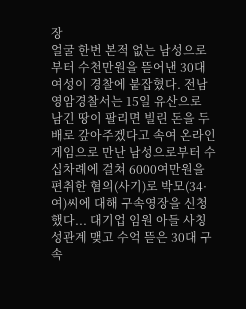장
얼굴 한번 본적 없는 남성으로부터 수천만원을 뜯어낸 30대 여성이 경찰에 붙잡혔다. 전남 영암경찰서는 15일 유산으로 남긴 땅이 팔리면 빌린 돈을 두배로 갚아주겠다고 속여 온라인 게임으로 만난 남성으로부터 수십차례에 걸쳐 6000여만원을 편취한 혐의(사기)로 박모(34·여)씨에 대해 구속영장을 신청했다... 대기업 임원 아들 사칭 성관계 맺고 수억 뜯은 30대 구속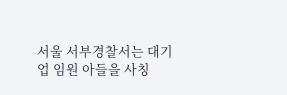서울 서부경찰서는 대기업 임원 아들을 사칭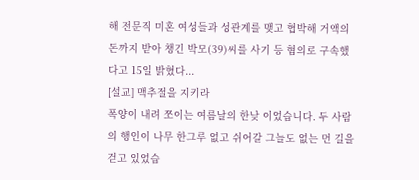해 전문직 미혼 여성들과 성관계를 맺고 협박해 거액의 돈까지 받아 챙긴 박모(39)씨를 사기 등 혐의로 구속했다고 15일 밝혔다...
[설교] 맥추절을 지키라
폭양이 내려 쪼이는 여름날의 한낮 이었습니다. 두 사람의 행인이 나무 한그루 없고 쉬어갈 그늘도 없는 먼 길을 걷고 있었습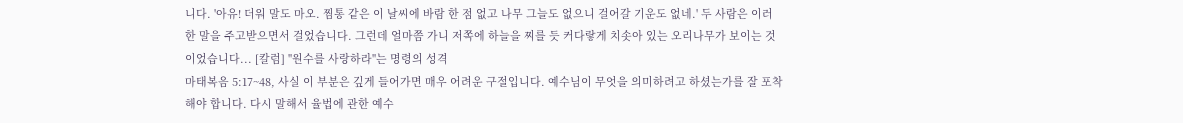니다. '아유! 더워 말도 마오. 찜통 같은 이 날씨에 바람 한 점 없고 나무 그늘도 없으니 걸어갈 기운도 없네.' 두 사람은 이러한 말을 주고받으면서 걸었습니다. 그런데 얼마쯤 가니 저쪽에 하늘을 찌를 듯 커다랗게 치솟아 있는 오리나무가 보이는 것이었습니다... [칼럼] "원수를 사랑하라"는 명령의 성격
마태복음 5:17~48, 사실 이 부분은 깊게 들어가면 매우 어려운 구절입니다. 예수님이 무엇을 의미하려고 하셨는가를 잘 포착해야 합니다. 다시 말해서 율법에 관한 예수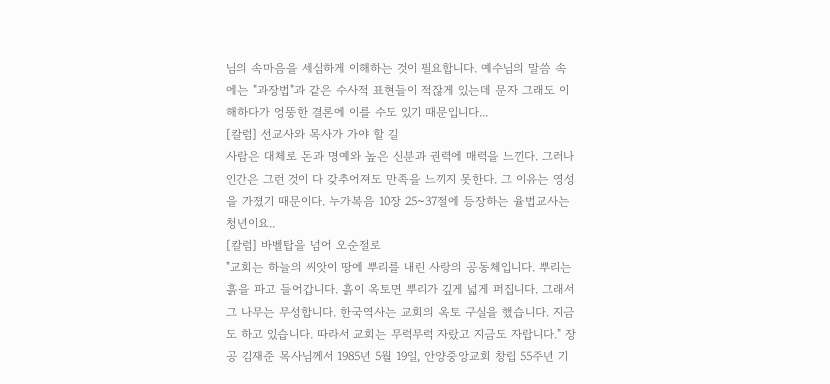님의 속마음을 세심하게 이해하는 것이 필요합니다. 예수님의 말씀 속에는 "과장법"과 같은 수사적 표현들이 적잖게 있는데 문자 그래도 이해하다가 엉뚱한 결론에 이를 수도 있기 때문입니다...
[칼럼] 선교사와 목사가 가야 할 길
사람은 대체로 돈과 명예와 높은 신분과 권력에 매력을 느낀다. 그러나 인간은 그런 것이 다 갖추어져도 만족을 느끼지 못한다. 그 이유는 영성을 가졌기 때문이다. 누가복음 10장 25~37절에 등장하는 율법교사는 청년이요..
[칼럼] 바벨탑을 넘어 오순절로
"교회는 하늘의 씨앗이 땅에 뿌리를 내린 사랑의 공동체입니다. 뿌리는 흙을 파고 들어갑니다. 흙이 옥토면 뿌리가 깊게 넓게 퍼집니다. 그래서 그 나무는 무성합니다. 한국역사는 교회의 옥토 구실을 했습니다. 지금도 하고 있습니다. 따라서 교회는 무럭무럭 자랐고 지금도 자랍니다." 장공 김재준 목사님께서 1985년 5월 19일, 안양중앙교회 창립 55주년 기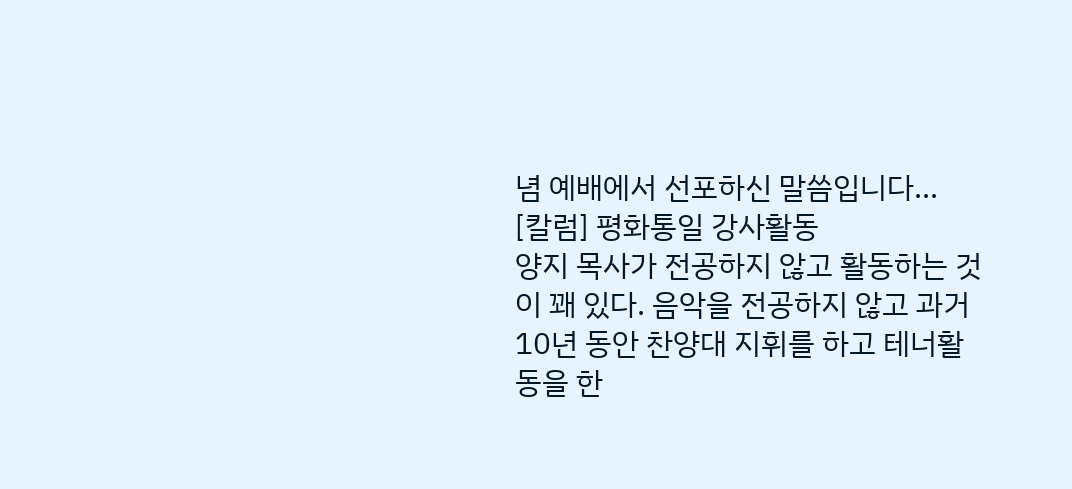념 예배에서 선포하신 말씀입니다...
[칼럼] 평화통일 강사활동
양지 목사가 전공하지 않고 활동하는 것이 꽤 있다. 음악을 전공하지 않고 과거 10년 동안 찬양대 지휘를 하고 테너활동을 한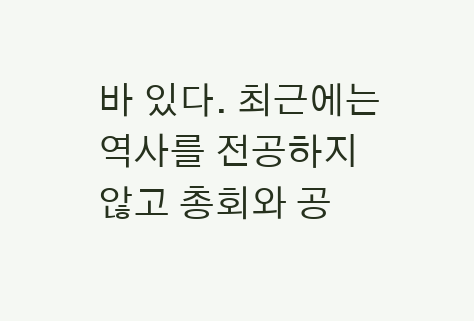바 있다. 최근에는 역사를 전공하지 않고 총회와 공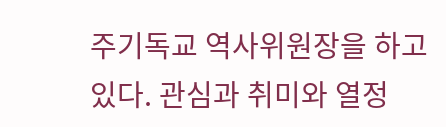주기독교 역사위원장을 하고 있다. 관심과 취미와 열정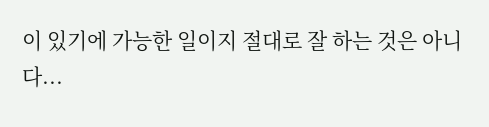이 있기에 가능한 일이지 절대로 잘 하는 것은 아니다...